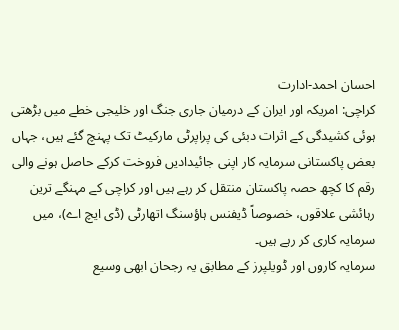احسان احمد-ادارت
کراچی: امریکہ اور ایران کے درمیان جاری جنگ اور خلیجی خطے میں بڑھتی ہوئی کشیدگی کے اثرات دبئی کی پراپرٹی مارکیٹ تک پہنچ گئے ہیں، جہاں بعض پاکستانی سرمایہ کار اپنی جائیدادیں فروخت کرکے حاصل ہونے والی رقم کا کچھ حصہ پاکستان منتقل کر رہے ہیں اور کراچی کے مہنگے ترین رہائشی علاقوں، خصوصاً ڈیفنس ہاؤسنگ اتھارٹی (ڈی ایچ اے)، میں سرمایہ کاری کر رہے ہیں۔
سرمایہ کاروں اور ڈویلپرز کے مطابق یہ رجحان ابھی وسیع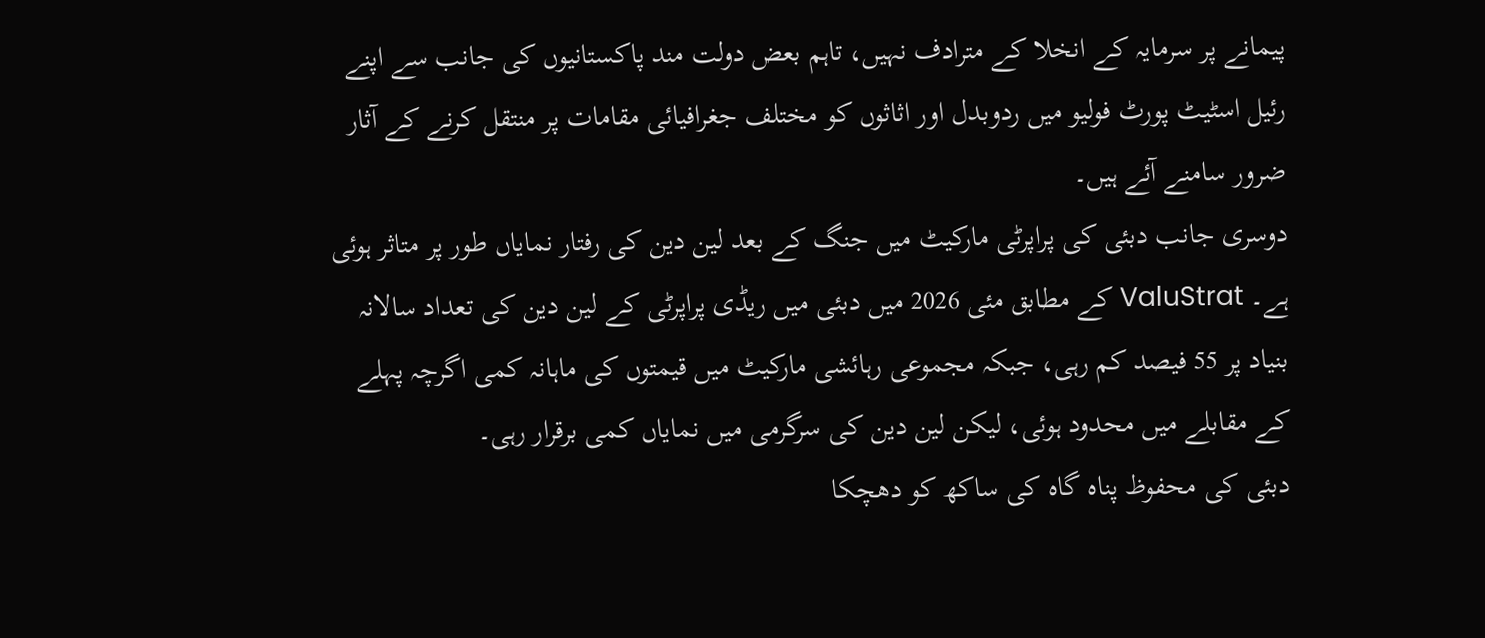پیمانے پر سرمایہ کے انخلا کے مترادف نہیں، تاہم بعض دولت مند پاکستانیوں کی جانب سے اپنے رئیل اسٹیٹ پورٹ فولیو میں ردوبدل اور اثاثوں کو مختلف جغرافیائی مقامات پر منتقل کرنے کے آثار ضرور سامنے آئے ہیں۔
دوسری جانب دبئی کی پراپرٹی مارکیٹ میں جنگ کے بعد لین دین کی رفتار نمایاں طور پر متاثر ہوئی ہے۔ ValuStrat کے مطابق مئی 2026 میں دبئی میں ریڈی پراپرٹی کے لین دین کی تعداد سالانہ بنیاد پر 55 فیصد کم رہی، جبکہ مجموعی رہائشی مارکیٹ میں قیمتوں کی ماہانہ کمی اگرچہ پہلے کے مقابلے میں محدود ہوئی، لیکن لین دین کی سرگرمی میں نمایاں کمی برقرار رہی۔
دبئی کی محفوظ پناہ گاہ کی ساکھ کو دھچکا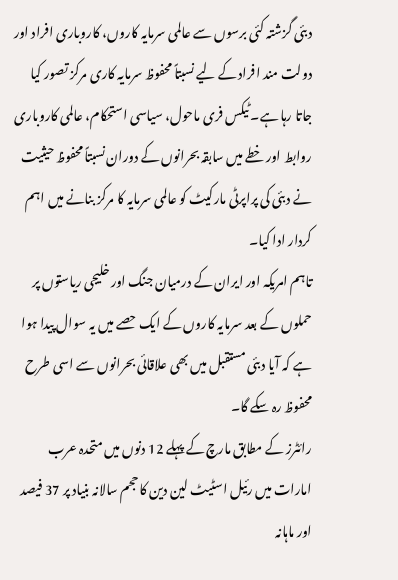دبئی گزشتہ کئی برسوں سے عالمی سرمایہ کاروں، کاروباری افراد اور دولت مند افراد کے لیے نسبتاً محفوظ سرمایہ کاری مرکز تصور کیا جاتا رہا ہے۔ ٹیکس فری ماحول، سیاسی استحکام، عالمی کاروباری روابط اور خطے میں سابقہ بحرانوں کے دوران نسبتاً محفوظ حیثیت نے دبئی کی پراپرٹی مارکیٹ کو عالمی سرمایہ کا مرکز بنانے میں اہم کردار ادا کیا۔
تاہم امریکہ اور ایران کے درمیان جنگ اور خلیجی ریاستوں پر حملوں کے بعد سرمایہ کاروں کے ایک حصے میں یہ سوال پیدا ہوا ہے کہ آیا دبئی مستقبل میں بھی علاقائی بحرانوں سے اسی طرح محفوظ رہ سکے گا۔
رائٹرز کے مطابق مارچ کے پہلے 12 دنوں میں متحدہ عرب امارات میں رئیل اسٹیٹ لین دین کا حجم سالانہ بنیاد پر 37 فیصد اور ماہانہ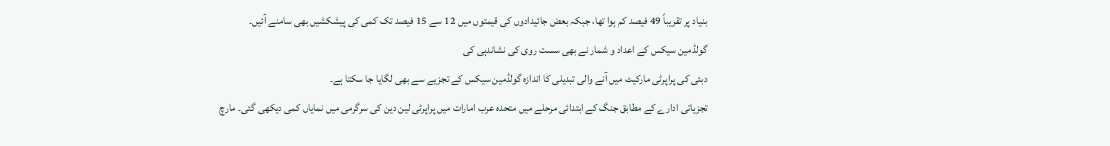بنیاد پر تقریباً 49 فیصد کم ہوا تھا، جبکہ بعض جائیدادوں کی قیمتوں میں 12 سے 15 فیصد تک کمی کی پیشکشیں بھی سامنے آئیں۔
گولڈمین سیکس کے اعداد و شمار نے بھی سست روی کی نشاندہی کی
دبئی کی پراپرٹی مارکیٹ میں آنے والی تبدیلی کا اندازہ گولڈمین سیکس کے تجزیے سے بھی لگایا جا سکتا ہے۔
تجزیاتی ادارے کے مطابق جنگ کے ابتدائی مرحلے میں متحدہ عرب امارات میں پراپرٹی لین دین کی سرگرمی میں نمایاں کمی دیکھی گئی۔ مارچ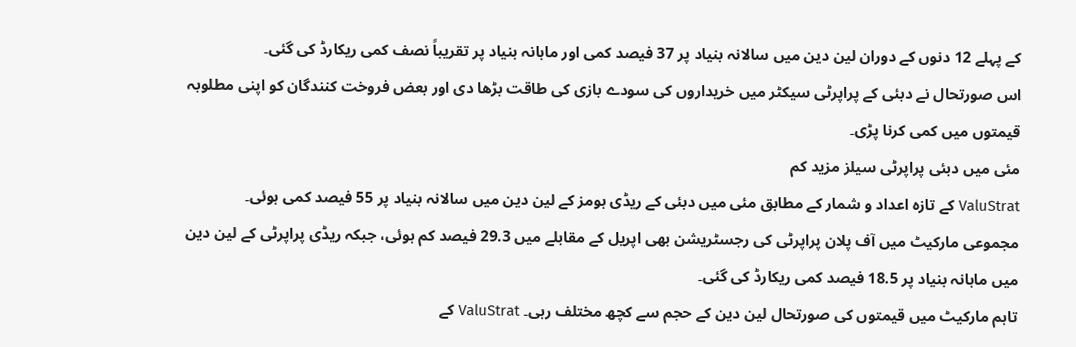کے پہلے 12 دنوں کے دوران لین دین میں سالانہ بنیاد پر 37 فیصد کمی اور ماہانہ بنیاد پر تقریباً نصف کمی ریکارڈ کی گئی۔
اس صورتحال نے دبئی کے پراپرٹی سیکٹر میں خریداروں کی سودے بازی کی طاقت بڑھا دی اور بعض فروخت کنندگان کو اپنی مطلوبہ قیمتوں میں کمی کرنا پڑی۔
مئی میں دبئی پراپرٹی سیلز مزید کم
ValuStrat کے تازہ اعداد و شمار کے مطابق مئی میں دبئی کے ریڈی ہومز کے لین دین میں سالانہ بنیاد پر 55 فیصد کمی ہوئی۔
مجموعی مارکیٹ میں آف پلان پراپرٹی کی رجسٹریشن بھی اپریل کے مقابلے میں 29.3 فیصد کم ہوئی، جبکہ ریڈی پراپرٹی کے لین دین میں ماہانہ بنیاد پر 18.5 فیصد کمی ریکارڈ کی گئی۔
تاہم مارکیٹ میں قیمتوں کی صورتحال لین دین کے حجم سے کچھ مختلف رہی۔ ValuStrat کے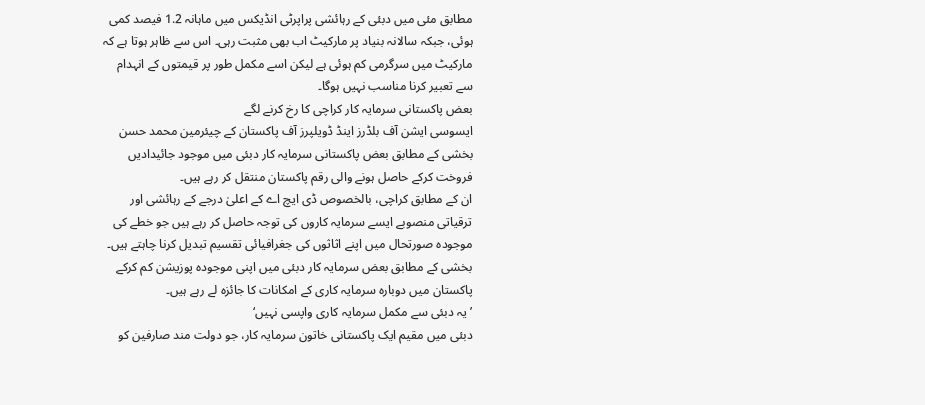مطابق مئی میں دبئی کے رہائشی پراپرٹی انڈیکس میں ماہانہ 1.2 فیصد کمی ہوئی، جبکہ سالانہ بنیاد پر مارکیٹ اب بھی مثبت رہی۔ اس سے ظاہر ہوتا ہے کہ مارکیٹ میں سرگرمی کم ہوئی ہے لیکن اسے مکمل طور پر قیمتوں کے انہدام سے تعبیر کرنا مناسب نہیں ہوگا۔
بعض پاکستانی سرمایہ کار کراچی کا رخ کرنے لگے
ایسوسی ایشن آف بلڈرز اینڈ ڈویلپرز آف پاکستان کے چیئرمین محمد حسن بخشی کے مطابق بعض پاکستانی سرمایہ کار دبئی میں موجود جائیدادیں فروخت کرکے حاصل ہونے والی رقم پاکستان منتقل کر رہے ہیں۔
ان کے مطابق کراچی، بالخصوص ڈی ایچ اے کے اعلیٰ درجے کے رہائشی اور ترقیاتی منصوبے ایسے سرمایہ کاروں کی توجہ حاصل کر رہے ہیں جو خطے کی موجودہ صورتحال میں اپنے اثاثوں کی جغرافیائی تقسیم تبدیل کرنا چاہتے ہیں۔
بخشی کے مطابق بعض سرمایہ کار دبئی میں اپنی موجودہ پوزیشن کم کرکے پاکستان میں دوبارہ سرمایہ کاری کے امکانات کا جائزہ لے رہے ہیں۔
’یہ دبئی سے مکمل سرمایہ کاری واپسی نہیں‘
دبئی میں مقیم ایک پاکستانی خاتون سرمایہ کار، جو دولت مند صارفین کو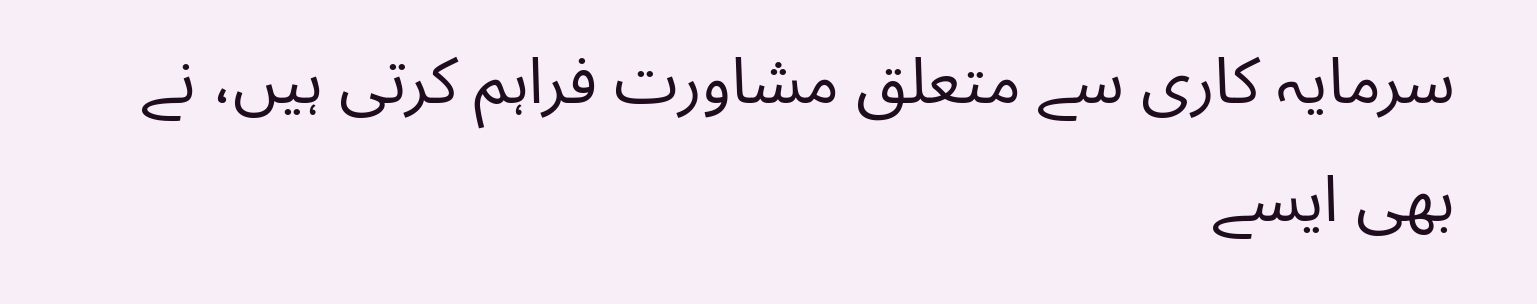سرمایہ کاری سے متعلق مشاورت فراہم کرتی ہیں، نے بھی ایسے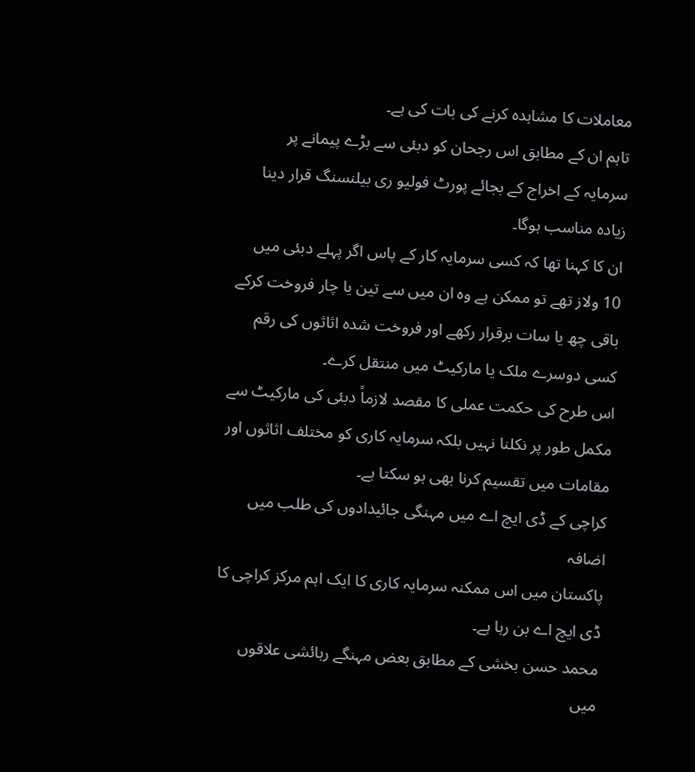معاملات کا مشاہدہ کرنے کی بات کی ہے۔
تاہم ان کے مطابق اس رجحان کو دبئی سے بڑے پیمانے پر سرمایہ کے اخراج کے بجائے پورٹ فولیو ری بیلنسنگ قرار دینا زیادہ مناسب ہوگا۔
ان کا کہنا تھا کہ کسی سرمایہ کار کے پاس اگر پہلے دبئی میں 10 ولاز تھے تو ممکن ہے وہ ان میں سے تین یا چار فروخت کرکے باقی چھ یا سات برقرار رکھے اور فروخت شدہ اثاثوں کی رقم کسی دوسرے ملک یا مارکیٹ میں منتقل کرے۔
اس طرح کی حکمت عملی کا مقصد لازماً دبئی کی مارکیٹ سے مکمل طور پر نکلنا نہیں بلکہ سرمایہ کاری کو مختلف اثاثوں اور مقامات میں تقسیم کرنا بھی ہو سکتا ہے۔
کراچی کے ڈی ایچ اے میں مہنگی جائیدادوں کی طلب میں اضافہ
پاکستان میں اس ممکنہ سرمایہ کاری کا ایک اہم مرکز کراچی کا ڈی ایچ اے بن رہا ہے۔
محمد حسن بخشی کے مطابق بعض مہنگے رہائشی علاقوں میں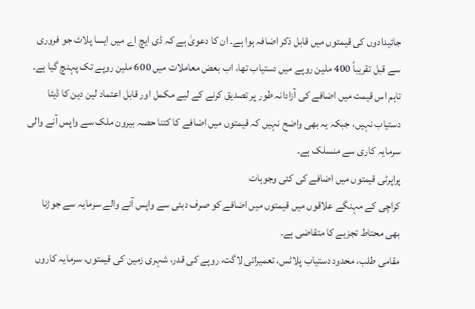جائیدادوں کی قیمتوں میں قابل ذکر اضافہ ہوا ہے۔ ان کا دعویٰ ہے کہ ڈی ایچ اے میں ایسا پلاٹ جو فروری سے قبل تقریباً 400 ملین روپے میں دستیاب تھا، اب بعض معاملات میں 600 ملین روپے تک پہنچ گیا ہے۔
تاہم اس قیمت میں اضافے کی آزادانہ طور پر تصدیق کرنے کے لیے مکمل اور قابل اعتماد لین دین کا ڈیٹا دستیاب نہیں، جبکہ یہ بھی واضح نہیں کہ قیمتوں میں اضافے کا کتنا حصہ بیرون ملک سے واپس آنے والی سرمایہ کاری سے منسلک ہے۔
پراپرٹی قیمتوں میں اضافے کی کئی وجوہات
کراچی کے مہنگے علاقوں میں قیمتوں میں اضافے کو صرف دبئی سے واپس آنے والے سرمایہ سے جوڑنا بھی محتاط تجزیے کا متقاضی ہے۔
مقامی طلب، محدود دستیاب پلاٹس، تعمیراتی لاگت، روپے کی قدر، شہری زمین کی قیمتوں، سرمایہ کاروں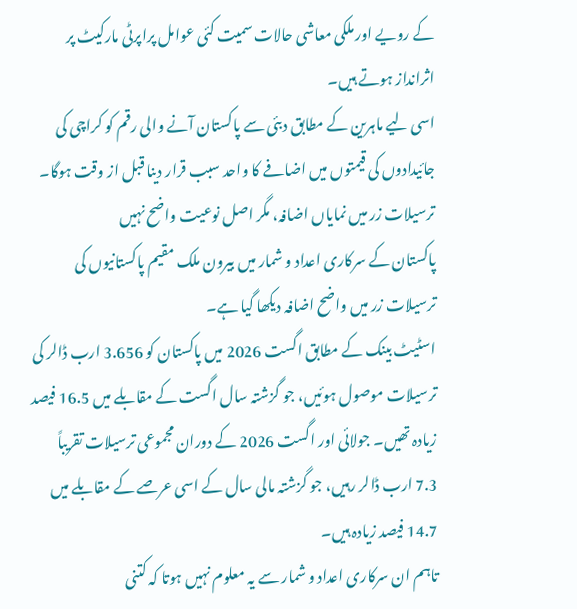کے رویے اور ملکی معاشی حالات سمیت کئی عوامل پراپرٹی مارکیٹ پر اثرانداز ہوتے ہیں۔
اسی لیے ماہرین کے مطابق دبئی سے پاکستان آنے والی رقم کو کراچی کی جائیدادوں کی قیمتوں میں اضافے کا واحد سبب قرار دینا قبل از وقت ہوگا۔
ترسیلات زر میں نمایاں اضافہ، مگر اصل نوعیت واضح نہیں
پاکستان کے سرکاری اعداد و شمار میں بیرون ملک مقیم پاکستانیوں کی ترسیلات زر میں واضح اضافہ دیکھا گیا ہے۔
اسٹیٹ بینک کے مطابق اگست 2026 میں پاکستان کو 3.656 ارب ڈالر کی ترسیلات موصول ہوئیں، جو گزشتہ سال اگست کے مقابلے میں 16.5 فیصد زیادہ تھیں۔ جولائی اور اگست 2026 کے دوران مجموعی ترسیلات تقریباً 7.3 ارب ڈالر رہیں، جو گزشتہ مالی سال کے اسی عرصے کے مقابلے میں 14.7 فیصد زیادہ ہیں۔
تاہم ان سرکاری اعداد و شمار سے یہ معلوم نہیں ہوتا کہ کتنی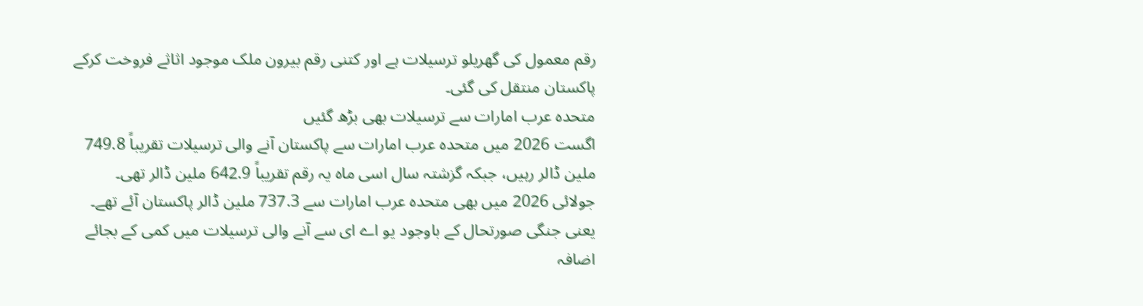رقم معمول کی گھریلو ترسیلات ہے اور کتنی رقم بیرون ملک موجود اثاثے فروخت کرکے پاکستان منتقل کی گئی۔
متحدہ عرب امارات سے ترسیلات بھی بڑھ گئیں
اگست 2026 میں متحدہ عرب امارات سے پاکستان آنے والی ترسیلات تقریباً 749.8 ملین ڈالر رہیں، جبکہ گزشتہ سال اسی ماہ یہ رقم تقریباً 642.9 ملین ڈالر تھی۔
جولائی 2026 میں بھی متحدہ عرب امارات سے 737.3 ملین ڈالر پاکستان آئے تھے۔
یعنی جنگی صورتحال کے باوجود یو اے ای سے آنے والی ترسیلات میں کمی کے بجائے اضافہ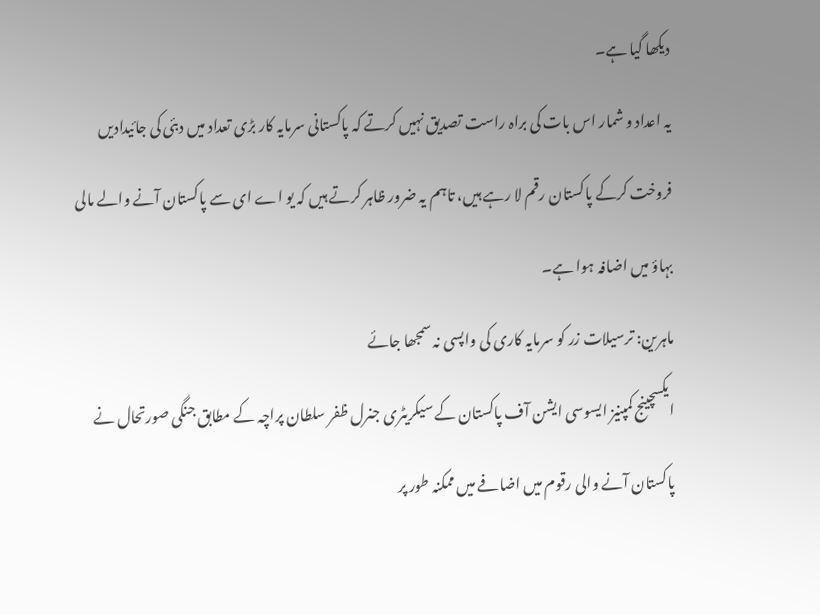دیکھا گیا ہے۔
یہ اعداد و شمار اس بات کی براہ راست تصدیق نہیں کرتے کہ پاکستانی سرمایہ کار بڑی تعداد میں دبئی کی جائیدادیں فروخت کرکے پاکستان رقم لا رہے ہیں، تاہم یہ ضرور ظاہر کرتے ہیں کہ یو اے ای سے پاکستان آنے والے مالی بہاؤ میں اضافہ ہوا ہے۔
ماہرین: ترسیلات زر کو سرمایہ کاری کی واپسی نہ سمجھا جائے
ایکسچینج کمپنیز ایسوسی ایشن آف پاکستان کے سیکریٹری جنرل ظفر سلطان پراچہ کے مطابق جنگی صورتحال نے پاکستان آنے والی رقوم میں اضافے میں ممکنہ طور پر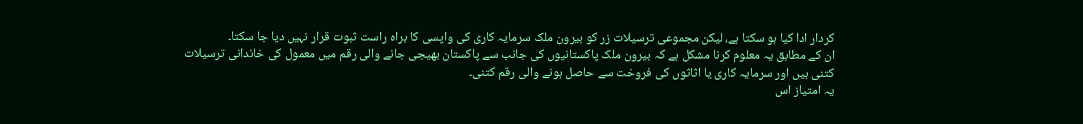کردار ادا کیا ہو سکتا ہے، لیکن مجموعی ترسیلات زر کو بیرون ملک سرمایہ کاری کی واپسی کا براہ راست ثبوت قرار نہیں دیا جا سکتا۔
ان کے مطابق یہ معلوم کرنا مشکل ہے کہ بیرون ملک پاکستانیوں کی جانب سے پاکستان بھیجی جانے والی رقم میں معمول کی خاندانی ترسیلات کتنی ہیں اور سرمایہ کاری یا اثاثوں کی فروخت سے حاصل ہونے والی رقم کتنی۔
یہ امتیاز اس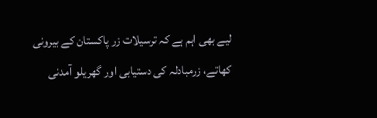لیے بھی اہم ہے کہ ترسیلات زر پاکستان کے بیرونی کھاتے، زرمبادلہ کی دستیابی اور گھریلو آمدنی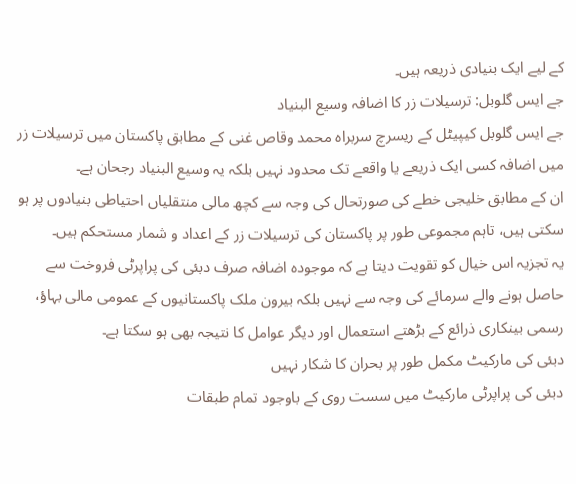کے لیے ایک بنیادی ذریعہ ہیں۔
جے ایس گلوبل: ترسیلات زر کا اضافہ وسیع البنیاد
جے ایس گلوبل کیپیٹل کے ریسرچ سربراہ محمد وقاص غنی کے مطابق پاکستان میں ترسیلات زر میں اضافہ کسی ایک ذریعے یا واقعے تک محدود نہیں بلکہ یہ وسیع البنیاد رجحان ہے۔
ان کے مطابق خلیجی خطے کی صورتحال کی وجہ سے کچھ مالی منتقلیاں احتیاطی بنیادوں پر ہو سکتی ہیں، تاہم مجموعی طور پر پاکستان کی ترسیلات زر کے اعداد و شمار مستحکم ہیں۔
یہ تجزیہ اس خیال کو تقویت دیتا ہے کہ موجودہ اضافہ صرف دبئی کی پراپرٹی فروخت سے حاصل ہونے والے سرمائے کی وجہ سے نہیں بلکہ بیرون ملک پاکستانیوں کے عمومی مالی بہاؤ، رسمی بینکاری ذرائع کے بڑھتے استعمال اور دیگر عوامل کا نتیجہ بھی ہو سکتا ہے۔
دبئی کی مارکیٹ مکمل طور پر بحران کا شکار نہیں
دبئی کی پراپرٹی مارکیٹ میں سست روی کے باوجود تمام طبقات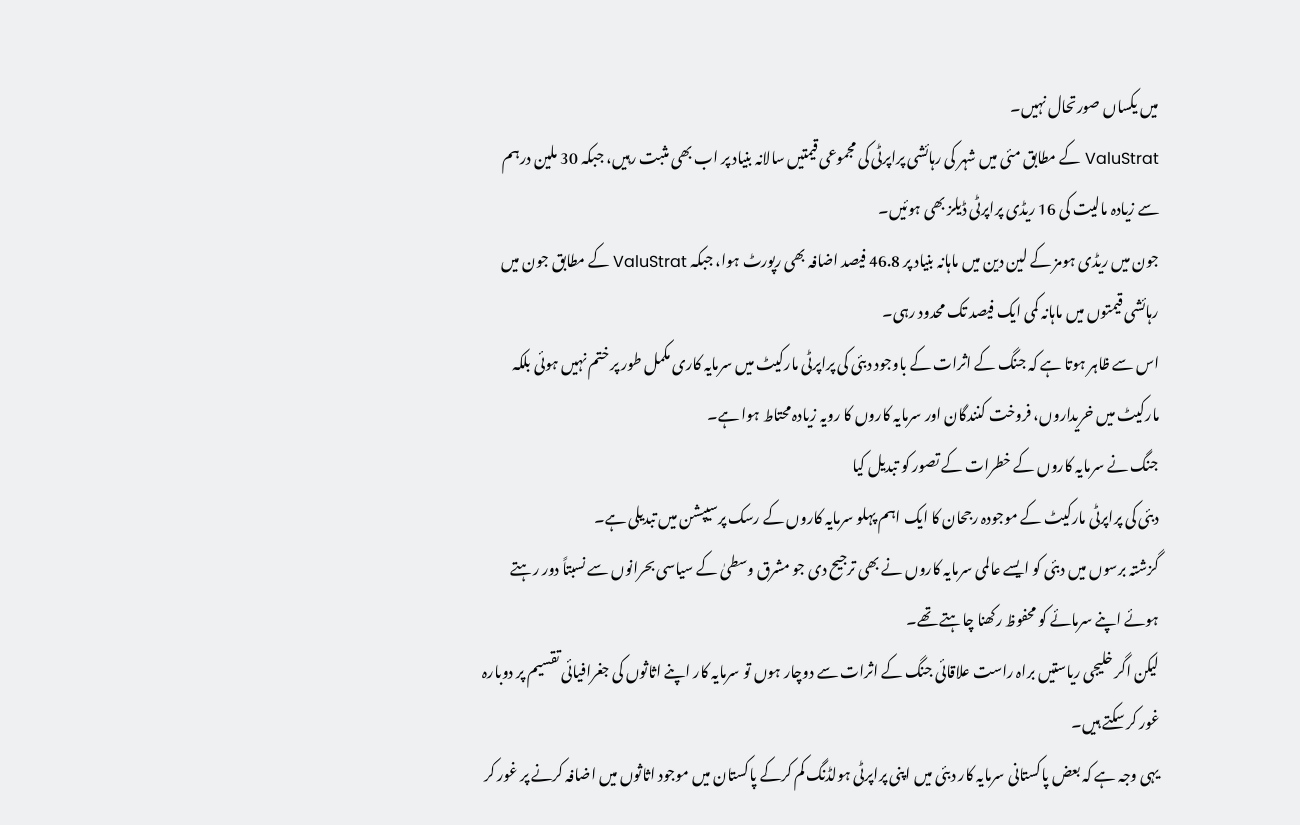میں یکساں صورتحال نہیں۔
ValuStrat کے مطابق مئی میں شہر کی رہائشی پراپرٹی کی مجموعی قیمتیں سالانہ بنیاد پر اب بھی مثبت رہیں، جبکہ 30 ملین درہم سے زیادہ مالیت کی 16 ریڈی پراپرٹی ڈیلز بھی ہوئیں۔
جون میں ریڈی ہومز کے لین دین میں ماہانہ بنیاد پر 46.8 فیصد اضافہ بھی رپورٹ ہوا، جبکہ ValuStrat کے مطابق جون میں رہائشی قیمتوں میں ماہانہ کمی ایک فیصد تک محدود رہی۔
اس سے ظاہر ہوتا ہے کہ جنگ کے اثرات کے باوجود دبئی کی پراپرٹی مارکیٹ میں سرمایہ کاری مکمل طور پر ختم نہیں ہوئی بلکہ مارکیٹ میں خریداروں، فروخت کنندگان اور سرمایہ کاروں کا رویہ زیادہ محتاط ہوا ہے۔
جنگ نے سرمایہ کاروں کے خطرات کے تصور کو تبدیل کیا
دبئی کی پراپرٹی مارکیٹ کے موجودہ رجحان کا ایک اہم پہلو سرمایہ کاروں کے رسک پرسیپشن میں تبدیلی ہے۔
گزشتہ برسوں میں دبئی کو ایسے عالمی سرمایہ کاروں نے بھی ترجیح دی جو مشرق وسطیٰ کے سیاسی بحرانوں سے نسبتاً دور رہتے ہوئے اپنے سرمائے کو محفوظ رکھنا چاہتے تھے۔
لیکن اگر خلیجی ریاستیں براہ راست علاقائی جنگ کے اثرات سے دوچار ہوں تو سرمایہ کار اپنے اثاثوں کی جغرافیائی تقسیم پر دوبارہ غور کر سکتے ہیں۔
یہی وجہ ہے کہ بعض پاکستانی سرمایہ کار دبئی میں اپنی پراپرٹی ہولڈنگ کم کرکے پاکستان میں موجود اثاثوں میں اضافہ کرنے پر غور کر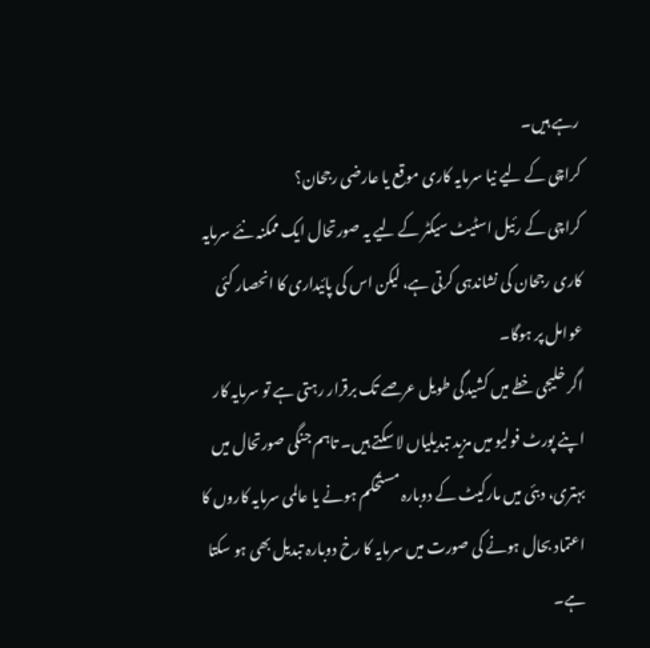رہے ہیں۔
کراچی کے لیے نیا سرمایہ کاری موقع یا عارضی رجحان؟
کراچی کے رئیل اسٹیٹ سیکٹر کے لیے یہ صورتحال ایک ممکنہ نئے سرمایہ کاری رجحان کی نشاندہی کرتی ہے، لیکن اس کی پائیداری کا انحصار کئی عوامل پر ہوگا۔
اگر خلیجی خطے میں کشیدگی طویل عرصے تک برقرار رہتی ہے تو سرمایہ کار اپنے پورٹ فولیو میں مزید تبدیلیاں لا سکتے ہیں۔ تاہم جنگی صورتحال میں بہتری، دبئی میں مارکیٹ کے دوبارہ مستحکم ہونے یا عالمی سرمایہ کاروں کا اعتماد بحال ہونے کی صورت میں سرمایہ کا رخ دوبارہ تبدیل بھی ہو سکتا ہے۔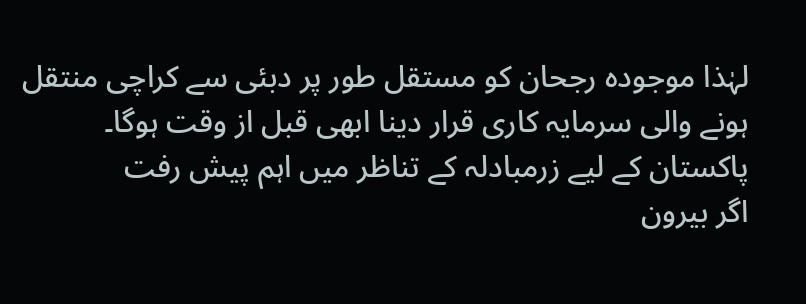لہٰذا موجودہ رجحان کو مستقل طور پر دبئی سے کراچی منتقل ہونے والی سرمایہ کاری قرار دینا ابھی قبل از وقت ہوگا۔
پاکستان کے لیے زرمبادلہ کے تناظر میں اہم پیش رفت
اگر بیرون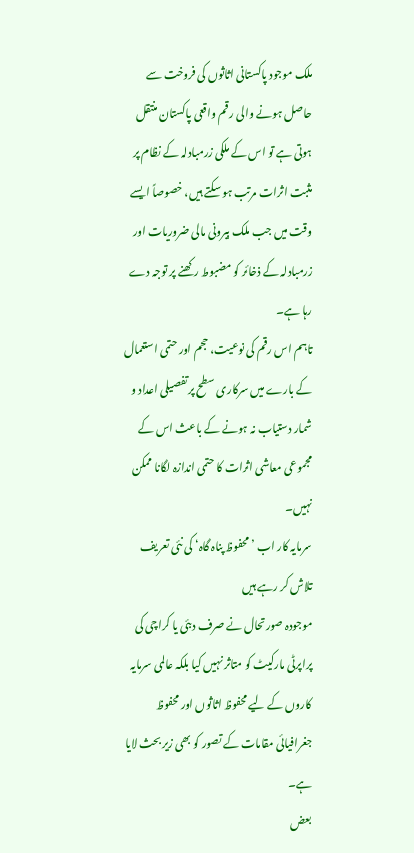ملک موجود پاکستانی اثاثوں کی فروخت سے حاصل ہونے والی رقم واقعی پاکستان منتقل ہوتی ہے تو اس کے ملکی زرمبادلہ کے نظام پر مثبت اثرات مرتب ہو سکتے ہیں، خصوصاً ایسے وقت میں جب ملک بیرونی مالی ضروریات اور زرمبادلہ کے ذخائر کو مضبوط رکھنے پر توجہ دے رہا ہے۔
تاہم اس رقم کی نوعیت، حجم اور حتمی استعمال کے بارے میں سرکاری سطح پر تفصیلی اعداد و شمار دستیاب نہ ہونے کے باعث اس کے مجموعی معاشی اثرات کا حتمی اندازہ لگانا ممکن نہیں۔
سرمایہ کار اب ’محفوظ پناہ گاہ‘ کی نئی تعریف تلاش کر رہے ہیں
موجودہ صورتحال نے صرف دبئی یا کراچی کی پراپرٹی مارکیٹ کو متاثر نہیں کیا بلکہ عالمی سرمایہ کاروں کے لیے محفوظ اثاثوں اور محفوظ جغرافیائی مقامات کے تصور کو بھی زیر بحث لایا ہے۔
بعض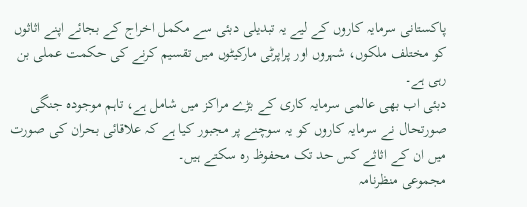پاکستانی سرمایہ کاروں کے لیے یہ تبدیلی دبئی سے مکمل اخراج کے بجائے اپنے اثاثوں کو مختلف ملکوں، شہروں اور پراپرٹی مارکیٹوں میں تقسیم کرنے کی حکمت عملی بن رہی ہے۔
دبئی اب بھی عالمی سرمایہ کاری کے بڑے مراکز میں شامل ہے، تاہم موجودہ جنگی صورتحال نے سرمایہ کاروں کو یہ سوچنے پر مجبور کیا ہے کہ علاقائی بحران کی صورت میں ان کے اثاثے کس حد تک محفوظ رہ سکتے ہیں۔
مجموعی منظرنامہ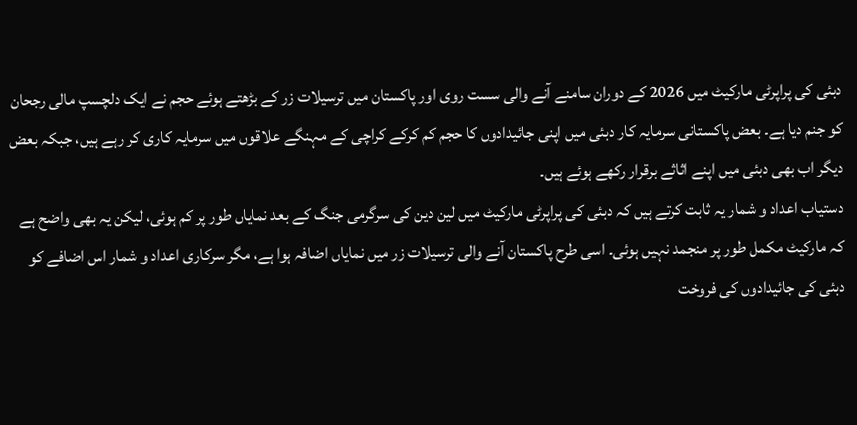دبئی کی پراپرٹی مارکیٹ میں 2026 کے دوران سامنے آنے والی سست روی اور پاکستان میں ترسیلات زر کے بڑھتے ہوئے حجم نے ایک دلچسپ مالی رجحان کو جنم دیا ہے۔ بعض پاکستانی سرمایہ کار دبئی میں اپنی جائیدادوں کا حجم کم کرکے کراچی کے مہنگے علاقوں میں سرمایہ کاری کر رہے ہیں، جبکہ بعض دیگر اب بھی دبئی میں اپنے اثاثے برقرار رکھے ہوئے ہیں۔
دستیاب اعداد و شمار یہ ثابت کرتے ہیں کہ دبئی کی پراپرٹی مارکیٹ میں لین دین کی سرگرمی جنگ کے بعد نمایاں طور پر کم ہوئی، لیکن یہ بھی واضح ہے کہ مارکیٹ مکمل طور پر منجمد نہیں ہوئی۔ اسی طرح پاکستان آنے والی ترسیلات زر میں نمایاں اضافہ ہوا ہے، مگر سرکاری اعداد و شمار اس اضافے کو دبئی کی جائیدادوں کی فروخت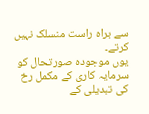سے براہ راست منسلک نہیں کرتے۔
یوں موجودہ صورتحال کو سرمایہ کاری کے مکمل رخ کی تبدیلی کے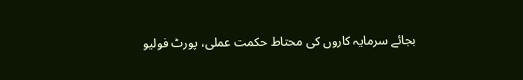بجائے سرمایہ کاروں کی محتاط حکمت عملی، پورٹ فولیو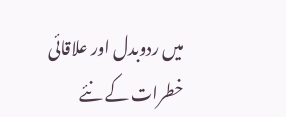میں ردوبدل اور علاقائی خطرات کے نئے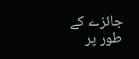جائزے کے طور پر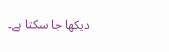دیکھا جا سکتا ہے۔